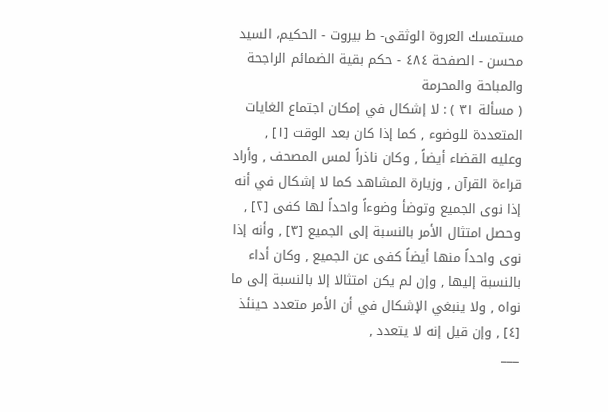مستمسك العروة الوثقى- ط بیروت - الحكيم، السيد محسن - الصفحة ٤٨٤ - حكم بقية الضمائم الراجحة والمباحة والمحرمة
( مسألة ٣١ ) : لا إشكال في إمكان اجتماع الغايات المتعددة للوضوء , كما إذا كان بعد الوقت [١] , وعليه القضاء أيضاً , وكان ناذراً لمس المصحف , وأراد قراءة القرآن , وزيارة المشاهد كما لا إشكال في أنه إذا نوى الجميع وتوضأ وضوءاً واحداً لها كفى [٢] , وحصل امتثال الأمر بالنسبة إلى الجميع [٣] , وأنه إذا نوى واحداً منها أيضاً كفى عن الجميع , وكان أداء بالنسبة إليها , وإن لم يكن امتثالا إلا بالنسبة إلى ما نواه , ولا ينبغي الإشكال في أن الأمر متعدد حينئذ [٤] , وإن قيل إنه لا يتعدد ,
___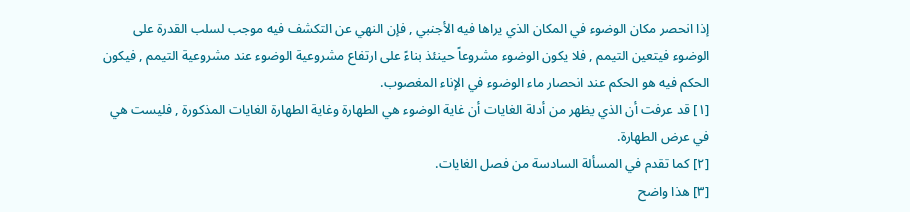إذا انحصر مكان الوضوء في المكان الذي يراها فيه الأجنبي , فإن النهي عن التكشف فيه موجب لسلب القدرة على الوضوء فيتعين التيمم , فلا يكون الوضوء مشروعاً حينئذ بناءً على ارتفاع مشروعية الوضوء عند مشروعية التيمم , فيكون الحكم فيه هو الحكم عند انحصار ماء الوضوء في الإناء المغصوب.
[١] قد عرفت أن الذي يظهر من أدلة الغايات أن غاية الوضوء هي الطهارة وغاية الطهارة الغايات المذكورة , فليست هي في عرض الطهارة.
[٢] كما تقدم في المسألة السادسة من فصل الغايات.
[٣] هذا واضح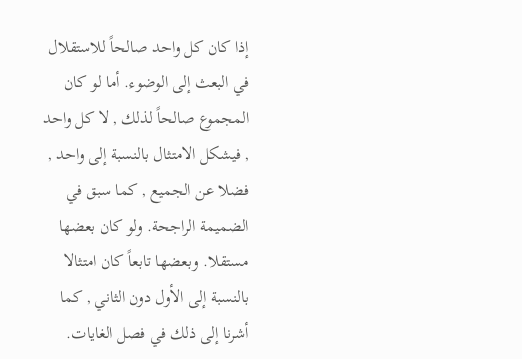إذا كان كل واحد صالحاً للاستقلال في البعث إلى الوضوء. أما لو كان المجموع صالحاً لذلك , لا كل واحد , فيشكل الامتثال بالنسبة إلى واحد , فضلا عن الجميع , كما سبق في الضميمة الراجحة. ولو كان بعضها مستقلا. وبعضها تابعاً كان امتثالا بالنسبة إلى الأول دون الثاني , كما أشرنا إلى ذلك في فصل الغايات.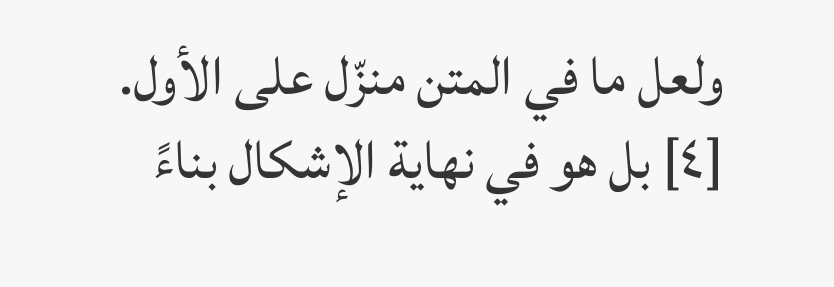ولعل ما في المتن منزّل على الأول.
[٤] بل هو في نهاية الإشكال بناءً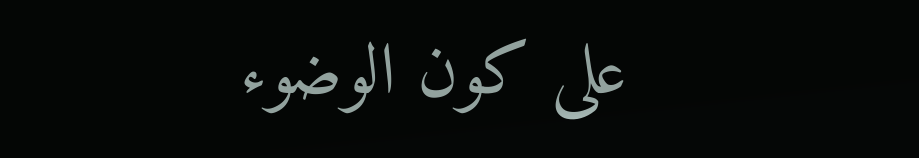على كون الوضوء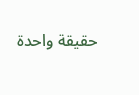حقيقة واحدة